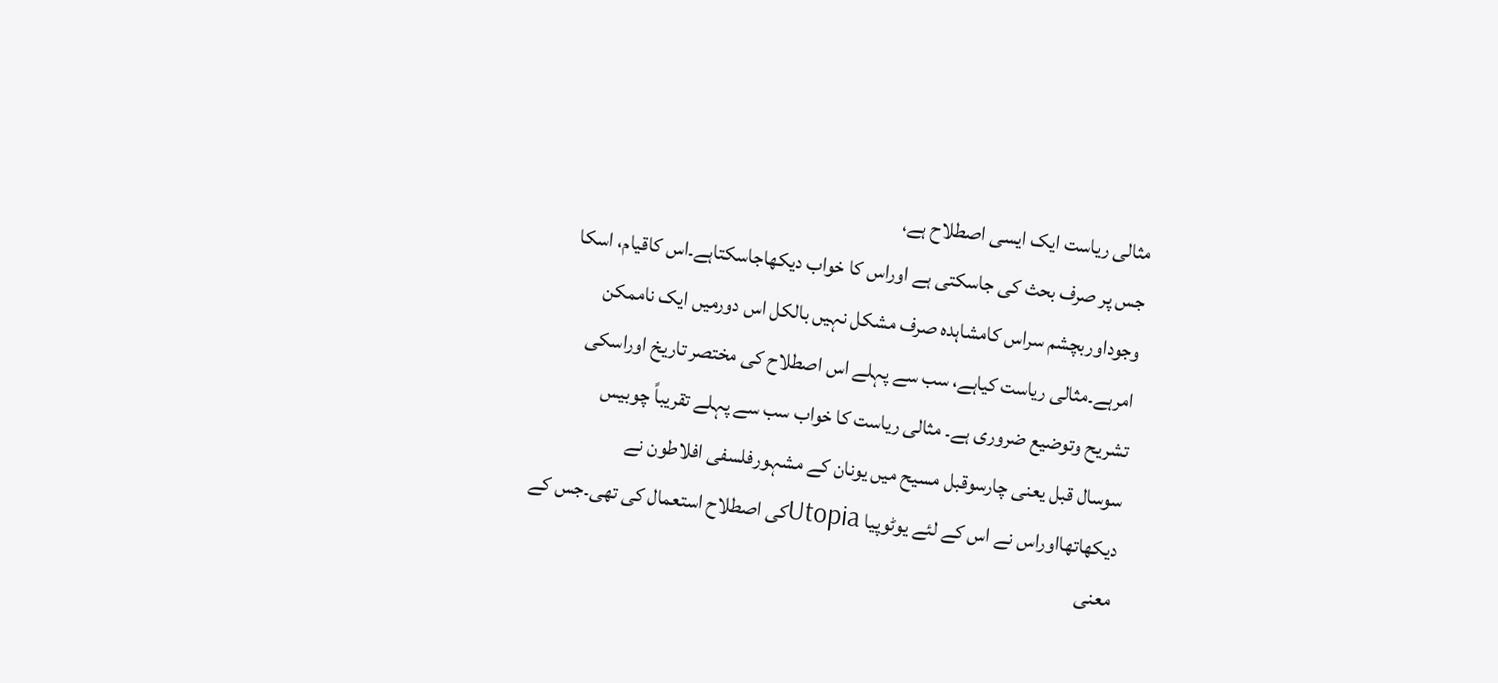مثالی ریاست ایک ایسی اصطلاح ہے،
جس پر صرف بحث کی جاسکتی ہے اوراس کا خواب دیکھاجاسکتاہے۔اس کاقیام، اسکا
وجوداوربچشم سراس کامشاہدہ صرف مشکل نہیں بالکل اس دورمیں ایک ناممکن
امرہے۔مثالی ریاست کیاہے، سب سے پہلے اس اصطلاح کی مختصر تاریخ اوراسکی
تشریح وتوضیع ضروری ہے۔ مثالی ریاست کا خواب سب سے پہلے تقریباً چوبیس
سوسال قبل یعنی چارسوقبل مسیح میں یونان کے مشہورفلسفی افلاطون نے
دیکھاتھااوراس نے اس کے لئے یوٹوپیا Utopiaکی اصطلاح استعمال کی تھی۔جس کے
معنی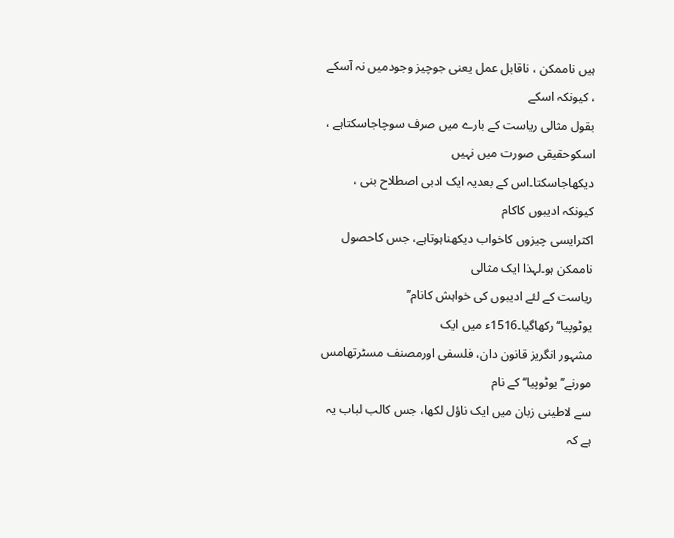ہیں ناممکن ، ناقابل عمل یعنی جوچیز وجودمیں نہ آسکے ، کیونکہ اسکے
بقول مثالی ریاست کے بارے میں صرف سوچاجاسکتاہے ، اسکوحقیقی صورت میں نہیں
دیکھاجاسکتا۔اس کے بعدیہ ایک ادبی اصطلاح بنی ، کیونکہ ادیبوں کاکام
اکثرایسی چیزوں کاخواب دیکھناہوتاہے، جس کاحصول ناممکن ہو۔لہذا ایک مثالی
ریاست کے لئے ادیبوں کی خواہش کانام’’ یوٹوپیا‘‘رکھاگیا۔1516ء میں ایک
مشہور انگریز قانون دان، فلسفی اورمصنف مسٹرتھامس مورنے’’یوٹوپیا‘‘ کے نام
سے لاطینی زبان میں ایک ناؤل لکھا، جس کالب لباب یہ ہے کہ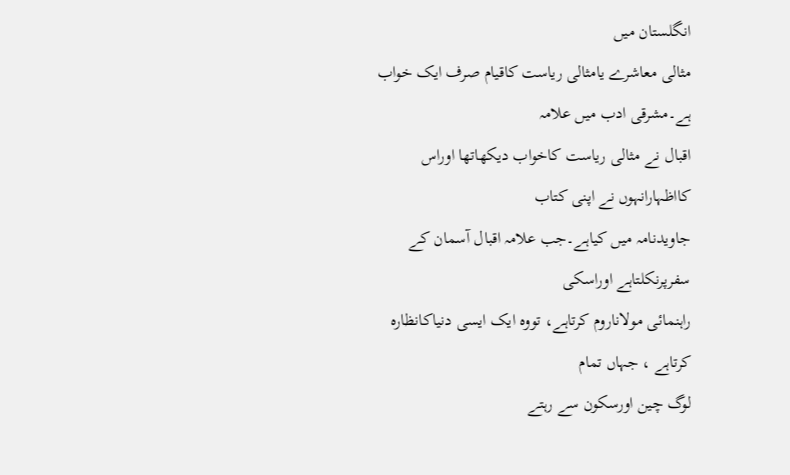انگلستان میں
مثالی معاشرے یامثالی ریاست کاقیام صرف ایک خواب ہے۔مشرقی ادب میں علامہ
اقبال نے مثالی ریاست کاخواب دیکھاتھا اوراس کااظہارانہوں نے اپنی کتاب
جاویدنامہ میں کیاہے۔جب علامہ اقبال آسمان کے سفرپرنکلتاہے اوراسکی
راہنمائی مولاناروم کرتاہے، تووہ ایک ایسی دنیاکانظارہ کرتاہے ، جہاں تمام
لوگ چین اورسکون سے رہتے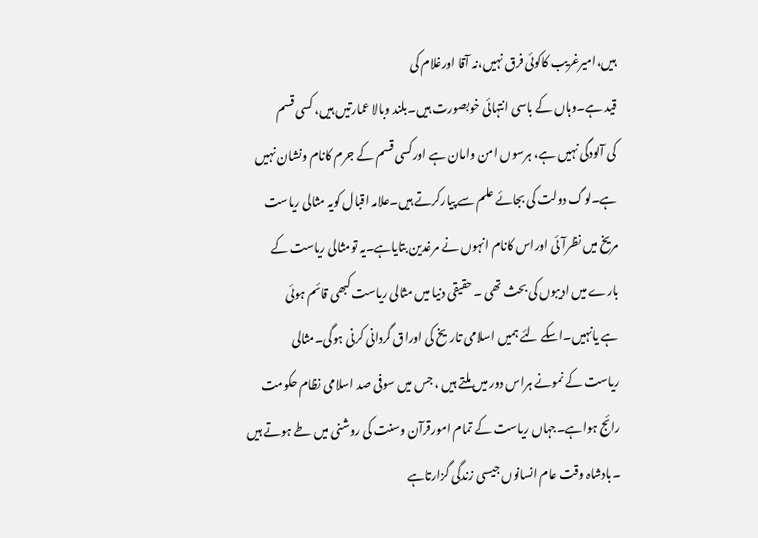ہیں،امیرغریب کاکوئی فرق نہیں،نہ آقا اورغلام کی
قید ہے۔وہاں کے باسی انتہائی خوبصورت ہیں۔بلند وبالا عمارتیں ہیں، کسی قسم
کی آلودگی نہیں ہے، ہرسوں امن وامان ہے اورکسی قسم کے جرم کانام ونشان نہیں
ہے۔لوگ دولت کی بجائے علم سے پیارکرتے ہیں۔علامہ اقبال کویہ مثالی ریاست
مریخ میں نظرآئی اوراس کانام انہوں نے مرغدین بتایاہے۔یہ تومثالی ریاست کے
بارے میں ادیبوں کی بحث تھی ۔ حقیقی دنیا میں مثالی ریاست کبھی قائم ہوئی
ہے یانہیں۔اسکے لئے ہمیں اسلامی تاریخ کی اوراق گردانی کرنی ہوگی۔مثالی
ریاست کے نمونے ہراس دور میں ملتے ہیں ، جس میں سوفی صد اسلامی نظام حکومت
رائج ہواہے۔جہاں ریاست کے تمام امورقرآن وسنت کی روشنی میں طے ہوتے ہیں
۔بادشاہ وقت عام انسانوں جیسی زندگی گزارتاہے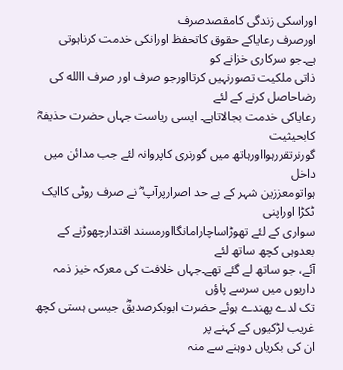اوراسکی زندگی کامقصدصرف
اورصرف رعایاکے حقوق کاتحفظ اورانکی خدمت کرناہوتی ہے۔جو سرکاری خزانے کو
ذاتی ملکیت تصورنہیں کرتااورجو صرف اور صرف االله کی رضاحاصل کرنے کے لئے
رعایاکی خدمت بجالاتاہے۔ ایسی ریاست جہاں حضرت حذیفہؓ کابحیثیت
گورنرتقررہوااورہاتھ میں گورنری کاپروانہ لئے جب مدائن میں داخل
ہواتومعززین شہر کے بے حد اصرارپرآپ ؓ نے صرف روٹی کاایک ٹکڑا اوراپنی
سواری کے لئے تھوڑاساچارامانگااورمسند اقتدارچھوڑنے کے بعدوہی کچھ ساتھ لئے
آئے، جو ساتھ لے گئے تھے۔جہاں خلافت کی معرکہ خیز ذمہ داریوں میں سرسے پاؤں
تک لدے پھندے ہوئے حضرت ابوبکرصدیقؓ جیسی ہستی کچھ غریب لڑکیوں کے کہنے پر
ان کی بکریاں دوہنے سے منہ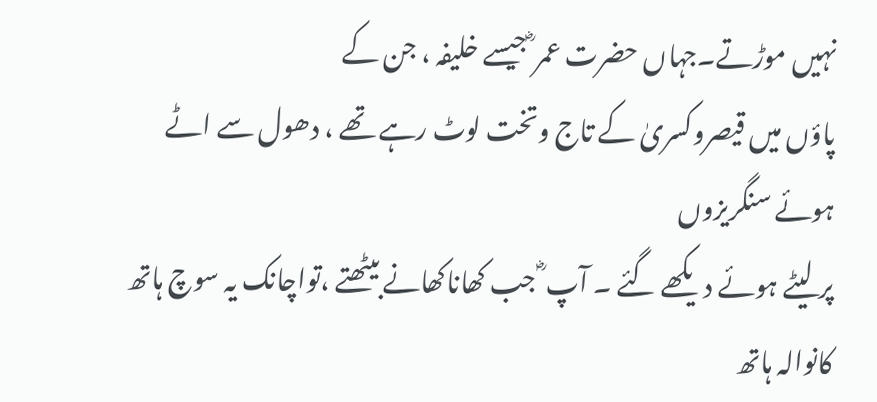نہیں موڑتے۔جہاں حضرت عمر ؓ جیسے خلیفہ ، جن کے
پاؤں میں قیصروکسریٰ کے تاج وتخت لوٹ رہے تھے ، دھول سے اٹے ہوئے سنگریزوں
پر لیٹے ہوئے دیکھے گئے ۔ آپ ؓ جب کھاناکھانے بیٹھتے ،تواچانک یہ سوچ ہاتھ
کانوالہ ہاتھ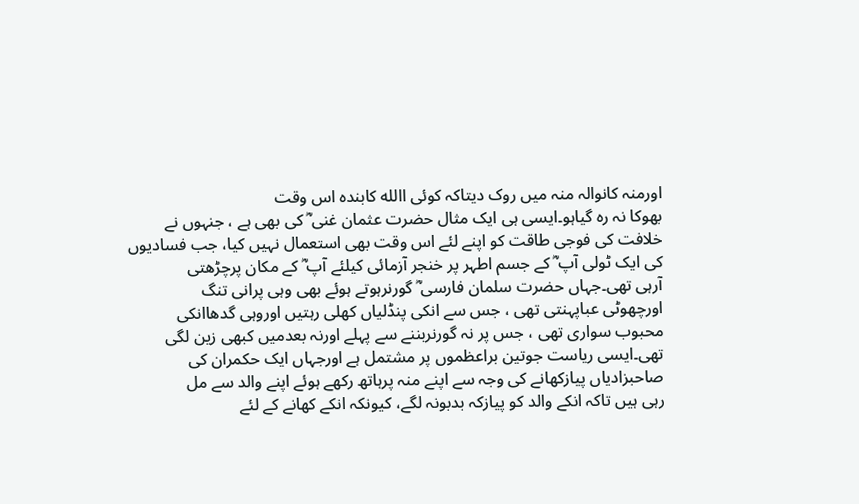اورمنہ کانوالہ منہ میں روک دیتاکہ کوئی االله کابندہ اس وقت
بھوکا نہ رہ گیاہو۔ایسی ہی ایک مثال حضرت عثمان غنی ؓ کی بھی ہے ، جنہوں نے
خلافت کی فوجی طاقت کو اپنے لئے اس وقت بھی استعمال نہیں کیا، جب فسادیوں
کی ایک ٹولی آپ ؓ کے جسم اطہر پر خنجر آزمائی کیلئے آپ ؓ کے مکان پرچڑھتی
آرہی تھی۔جہاں حضرت سلمان فارسی ؓ گورنرہوتے ہوئے بھی وہی پرانی تنگ
اورچھوٹی عباپہنتی تھی ، جس سے انکی پنڈلیاں کھلی رہتیں اوروہی گدھاانکی
محبوب سواری تھی ، جس پر نہ گورنربننے سے پہلے اورنہ بعدمیں کبھی زین لگی
تھی۔ایسی ریاست جوتین براعظموں پر مشتمل ہے اورجہاں ایک حکمران کی
صاحبزادیاں پیازکھانے کی وجہ سے اپنے منہ پرہاتھ رکھے ہوئے اپنے والد سے مل
رہی ہیں تاکہ انکے والد کو پیازکہ بدبونہ لگے، کیونکہ انکے کھانے کے لئے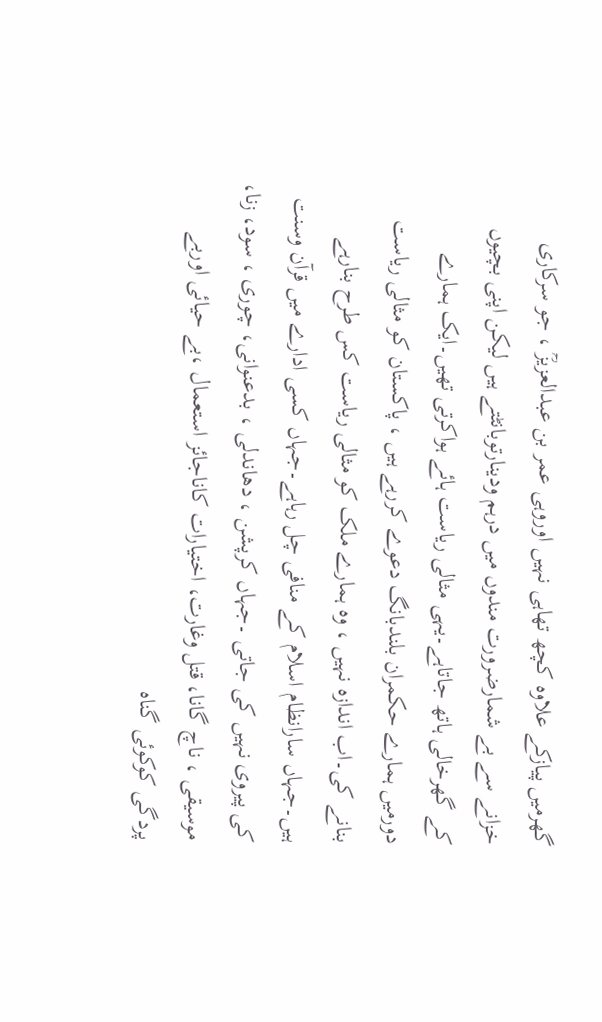گھرمیں پیازکے علاوہ کچھ تھاہی نہیں اوروہی عمر بن عبدالعزیزؒ ، جو سرکاری
خزانے سے بے شمارضرورت مندوں میں درہم ودینارتوبانٹتے ہیں لیکن اپنی بچیوں
کے گھرخالی ہاتھ جاتاہے۔یہی مثالی ریاست ہائے ہواکرتی تھیں۔ایک ہمارے
دورمیں ہمارے حکمران بلندبانگ دعوے کررہے ہیں ، پاکستان کو مثالی ریاست
بنانے کی۔اب اندازہ نہیں ، وہ ہمارے ملک کو مثالی ریاست کس طرح بنارہے
ہیں۔جہاں سارانظام اسلام کے منافی چل رہاہے۔جہاں کسی ادارے میں قرآن وسنت
کی پیروی نہیں کی جاتی ۔جہاں کرپشن ، دھاندلی ، بدعنوانی، چوری ، سود، زنا،
موسیقی ، ناچ گانا، قتل وغارت، اختیارات کاناجائز استعمال ،بے حیائی اوربے
پردگی کوکوئی گناہ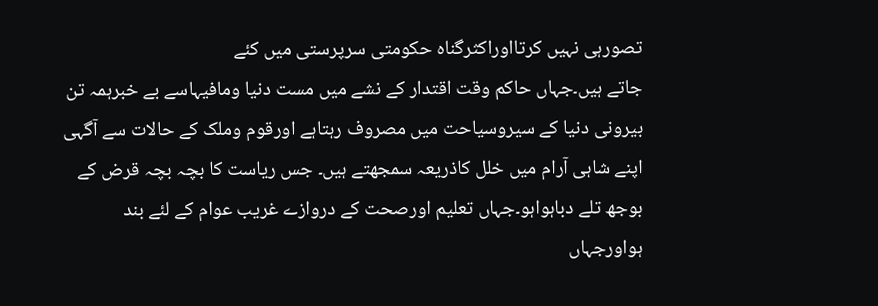تصورہی نہیں کرتااوراکثرگناہ حکومتی سرپرستی میں کئے
جاتے ہیں۔جہاں حاکم وقت اقتدار کے نشے میں مست دنیا ومافیہاسے بے خبرہمہ تن
بیرونی دنیا کے سیروسیاحت میں مصروف رہتاہے اورقوم وملک کے حالات سے آگہی
اپنے شاہی آرام میں خلل کاذریعہ سمجھتے ہیں۔ جس ریاست کا بچہ بچہ قرض کے
بوجھ تلے دباہواہو۔جہاں تعلیم اورصحت کے دروازے غریب عوام کے لئے بند
ہواورجہاں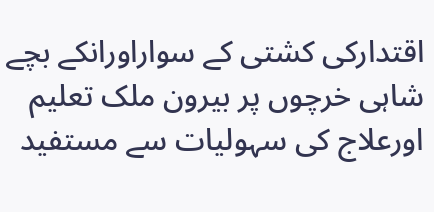اقتدارکی کشتی کے سواراورانکے بچے شاہی خرچوں پر بیرون ملک تعلیم
اورعلاج کی سہولیات سے مستفید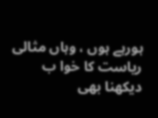ہورہے ہوں ، وہاں مثالی ریاست کا خوا ب
دیکھنا بھی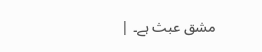مشق عبث ہے۔ |